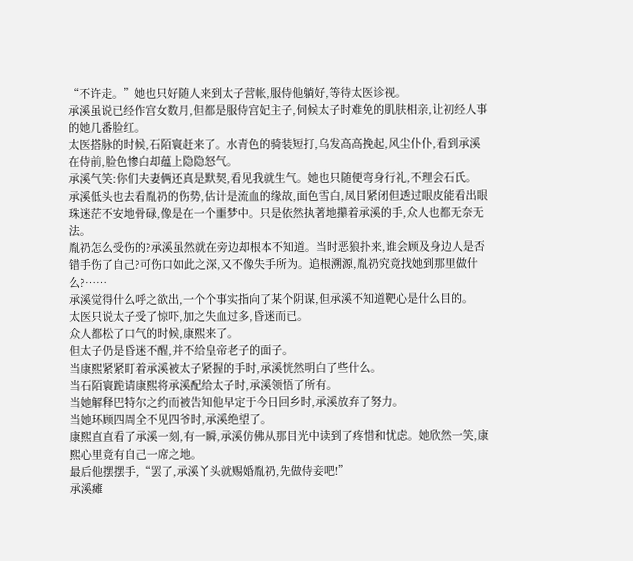“不许走。”她也只好随人来到太子营帐,服侍他躺好,等待太医诊视。
承溪虽说已经作宫女数月,但都是服侍宫妃主子,伺候太子时难免的肌肤相亲,让初经人事的她几番脸红。
太医搭脉的时候,石陌寰赶来了。水青色的骑装短打,乌发高高挽起,风尘仆仆,看到承溪在侍前,脸色惨白却蕴上隐隐怒气。
承溪气笑:你们夫妻俩还真是默契,看见我就生气。她也只随便弯身行礼,不理会石氏。
承溪低头也去看胤礽的伤势,估计是流血的缘故,面色雪白,凤目紧闭但透过眼皮能看出眼珠迷茫不安地骨碌,像是在一个噩梦中。只是依然执著地攥着承溪的手,众人也都无奈无法。
胤礽怎么受伤的?承溪虽然就在旁边却根本不知道。当时恶狼扑来,谁会顾及身边人是否错手伤了自己?可伤口如此之深,又不像失手所为。追根溯源,胤礽究竟找她到那里做什么?……
承溪觉得什么呼之欲出,一个个事实指向了某个阴谋,但承溪不知道靶心是什么目的。
太医只说太子受了惊吓,加之失血过多,昏迷而已。
众人都松了口气的时候,康熙来了。
但太子仍是昏迷不醒,并不给皇帝老子的面子。
当康熙紧紧盯着承溪被太子紧握的手时,承溪恍然明白了些什么。
当石陌寰跪请康熙将承溪配给太子时,承溪领悟了所有。
当她解释巴特尔之约而被告知他早定于今日回乡时,承溪放弃了努力。
当她环顾四周全不见四爷时,承溪绝望了。
康熙直直看了承溪一刻,有一瞬,承溪仿佛从那目光中读到了疼惜和忧虑。她欣然一笑,康熙心里竟有自己一席之地。
最后他摆摆手,“罢了,承溪丫头就赐婚胤礽,先做侍妾吧!”
承溪瘫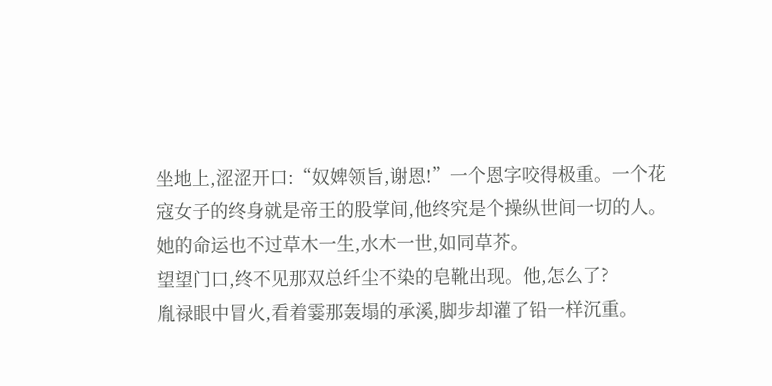坐地上,涩涩开口:“奴婢领旨,谢恩!”一个恩字咬得极重。一个花寇女子的终身就是帝王的股掌间,他终究是个操纵世间一切的人。她的命运也不过草木一生,水木一世,如同草芥。
望望门口,终不见那双总纤尘不染的皂靴出现。他,怎么了?
胤禄眼中冒火,看着霎那轰塌的承溪,脚步却灌了铅一样沉重。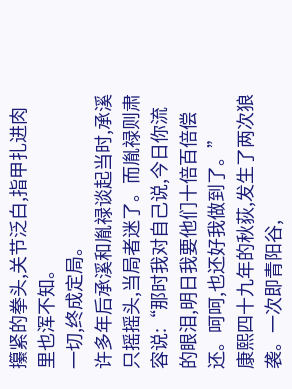攥紧的拳头,关节泛白,指甲扎进肉里也浑不知。
一切,终成定局。
许多年后承溪和胤禄谈起当时,承溪只摇摇头,当局者迷了。而胤禄则肃容说:“那时我对自己说,今日你流的眼泪,明日我要他们十倍百倍偿还。呵呵,也还好我做到了。”
康熙四十九年的秋荻,发生了两次狼袭。一次即青阳谷,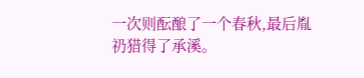一次则酝酿了一个春秋,最后胤礽猎得了承溪。